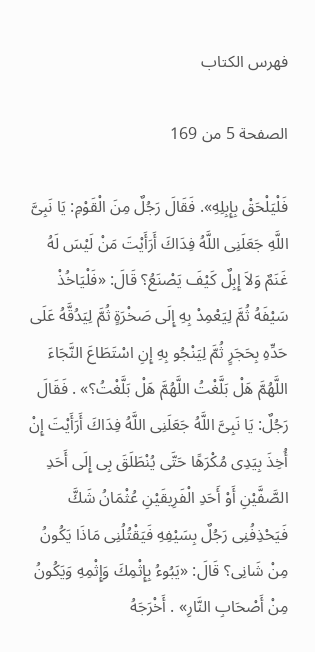فهرس الكتاب

الصفحة 5 من 169

فَلْيَلْحَقْ بِإِبِلِهِ». فَقَالَ رَجُلٌ مِنَ الْقَوْمِ: يَا نَبِىَّ اللَّهِ جَعَلَنِى اللَّهُ فِدَاكَ أَرَأَيْتَ مَنْ لَيْسَ لَهُ غَنَمٌ وَلاَ إِبِلٌ كَيْفَ يَصْنَعُ؟ قَالَ: «فَلْيَاخُذْ سَيْفَهُ ثُمَّ لِيَعْمِدْ بِهِ إِلَى صَخْرَةٍ ثُمَّ لِيَدُقَّهُ عَلَى حَدِّهِ بِحَجَرٍ ثُمَّ لِيَنْجُو بِهِ إِنِ اسْتَطَاعَ النَّجَاءَ اللَّهُمَّ هَلْ بَلَّغْتُ اللَّهُمَّ هَلْ بَلَّغْتُ؟» . فَقَالَ رَجُلٌ: يَا نَبِىَّ اللَّهُ جَعَلَنِى اللَّهُ فِدَاكَ أَرَأَيْتَ إِنْ أُخِذَ بِيَدِى مُكْرَهًا حَتَّى يُنْطَلَقَ بِى إِلَى أَحَدِ الصَّفَّيْنِ أَوْ أَحَدِ الْفَرِيقَيْنِ عُثْمَانُ شَكَّ فَيَحْذِفُنِى رَجُلٌ بِسَيْفِهِ فَيَقْتُلُنِى مَاذَا يَكُونُ مِنْ شَانِى؟ قَالَ: «يَبُوءُ بِإِثْمِكَ وَإِثْمِهِ وَيَكُونُ مِنْ أَصْحَابِ النَّارِ» . أَخْرَجَهُ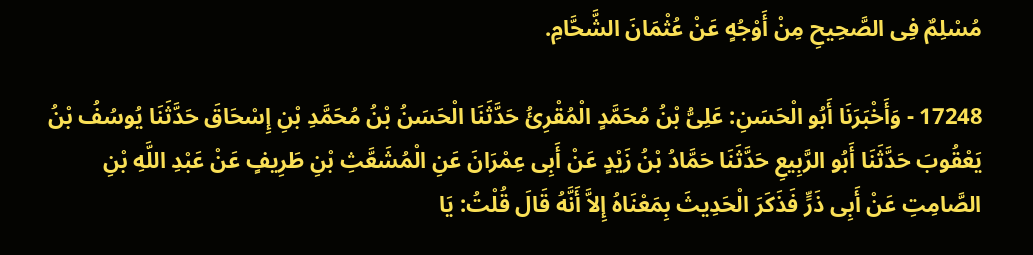مُسْلِمٌ فِى الصَّحِيحِ مِنْ أَوْجُهٍ عَنْ عُثْمَانَ الشَّحَّامِ.

17248 - وَأَخْبَرَنَا أَبُو الْحَسَنِ: عَلِىُّ بْنُ مُحَمَّدٍ الْمُقْرِئُ حَدَّثَنَا الْحَسَنُ بْنُ مُحَمَّدِ بْنِ إِسْحَاقَ حَدَّثَنَا يُوسُفُ بْنُ يَعْقُوبَ حَدَّثَنَا أَبُو الرَّبِيعِ حَدَّثَنَا حَمَّادُ بْنُ زَيْدٍ عَنْ أَبِى عِمْرَانَ عَنِ الْمُشَعَّثِ بْنِ طَرِيفٍ عَنْ عَبْدِ اللَّهِ بْنِ الصَّامِتِ عَنْ أَبِى ذَرٍّ فَذَكَرَ الْحَدِيثَ بِمَعْنَاهُ إِلاَّ أَنَّهُ قَالَ قُلْتُ: يَا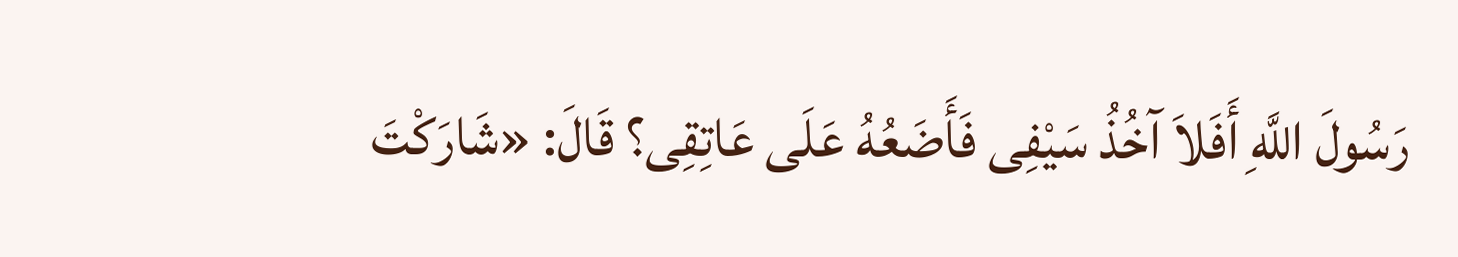رَسُولَ اللَّهِ أَفَلاَ آخُذُ سَيْفِى فَأَضَعُهُ عَلَى عَاتِقِى؟ قَالَ: «شَارَكْتَ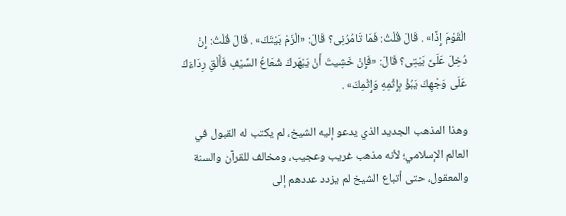الْقَوْمَ إِذًا» . قَالَ قُلْتُ: فَمَا تَامُرُنِى؟ قَالَ: «الْزَمْ بَيْتَكَ» . قَالَ قُلْتُ: إِنْ دُخِلَ عَلَىَّ بَيْتِى؟ قَالَ: «فَإِنْ خَشِيتَ أَنْ يَبْهَركَ شُعَاعُ السَّيْفِ فَأَلْقِ رِدَاءَكَ عَلَى وَجْهِكَ يَبُؤْ بِإِثْمِهِ وَإِثْمِكَ» .

وهذا المذهب الجديد الذي يدعو إليه الشيخ، لم يكتب له القبول في العالم الإسلامي؛ لأنه مذهب غريب وعجيب، ومخالف للقرآن والسنة والمعقول، حتى أتباع الشيخ لم يزدد عددهم إلى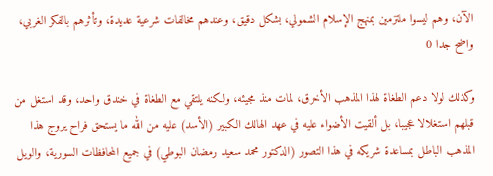الآن، وهم ليسوا ملتزمين بمنهج الإسلام الشمولي، بشكل دقيق، وعندهم مخالفات شرعية عديدة، وتأثرهم بالفكر الغربي، واضح جدا 0

وكذلك لولا دعم الطغاة لهذا المذهب الأخرق، لمات منذ مجيئه، ولكنه يلتقي مع الطغاة في خندق واحد، وقد استغل من قبلهم استغلالا عجيبا، بل ألقيت الأضواء عليه في عهد الهالك الكبير (الأسد) عليه من الله ما يستحق فراح يروج هذا المذهب الباطل بمساعدة شريكه في هذا التصور (الدكتور محمد سعيد رمضان البوطي) في جميع المحافظات السورية، والويل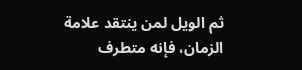ثم الويل لمن ينتقد علامة الزمان، فإنه متطرف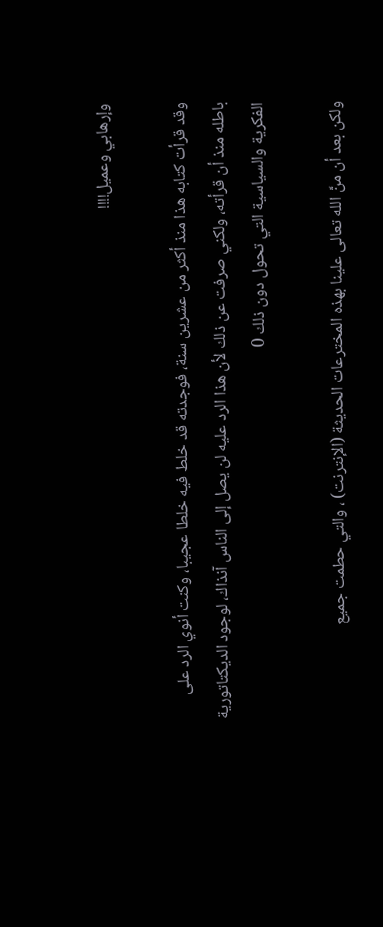وإرهابي وعميل!!!!

وقد قرأت كتابه هذا منذ أكثر من عشرين سنة، فوجدته قد خلط فيه خلطا عجيبا، وكنت أنوي الرد على باطله منذ أن قرأته، ولكني صرفت عن ذلك لأن هذا الرد عليه لن يصل إلى الناس آنذاك، لوجود الديكتاتورية الفكرية والسياسية التي تحول دون ذلك 0

ولكن بعد أن منَّ الله تعالى علينا بهذه المخترعات الحديثة (الإنترنت) ، والتي حطمت جميع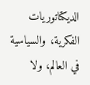الديكتاتوريات الفكرية، والسياسية في العالم، ولا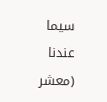سيما عندنا (معشر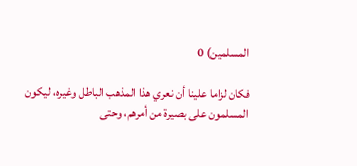المسلمين) 0

فكان لزاما علينا أن نعري هذا المذهب الباطل وغيره، ليكون المسلمون على بصيرة من أمرهم، وحتى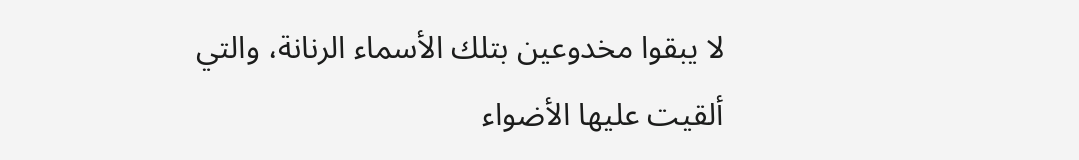لا يبقوا مخدوعين بتلك الأسماء الرنانة، والتي ألقيت عليها الأضواء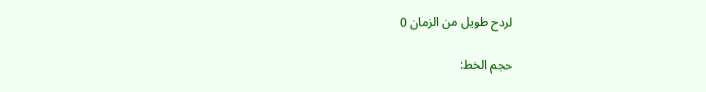لردح طويل من الزمان 0

حجم الخط: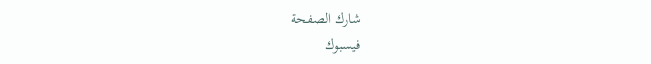شارك الصفحة
فيسبوك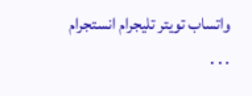واتساب تويتر تليجرام انستجرام
. . .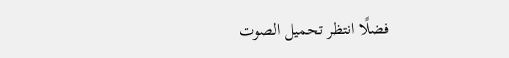فضلًا انتظر تحميل الصوت